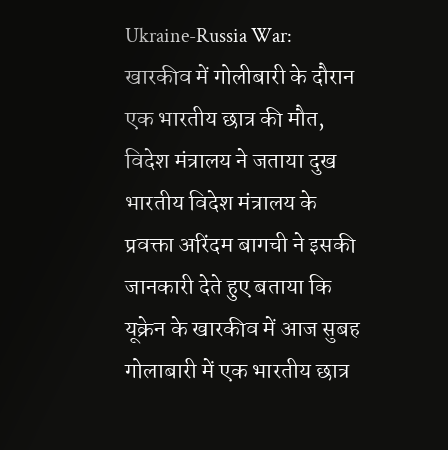Ukraine-Russia War: खारकीव में गोलीबारी के दौरान एक भारतीय छात्र की मौत, विदेश मंत्रालय ने जताया दुख
भारतीय विदेश मंत्रालय के प्रवक्ता अरिंदम बागची ने इसकी जानकारी देते हुए बताया कि यूक्रेन के खारकीव में आज सुबह गोलाबारी में एक भारतीय छात्र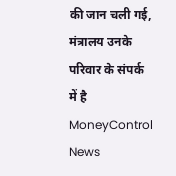की जान चली गई, मंत्रालय उनके परिवार के संपर्क में है
MoneyControl News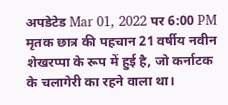अपडेटेड Mar 01, 2022 पर 6:00 PM
मृतक छात्र की पहचान 21 वर्षीय नवीन शेखरप्पा के रूप में हुई है, जो कर्नाटक के चलागेरी का रहने वाला था।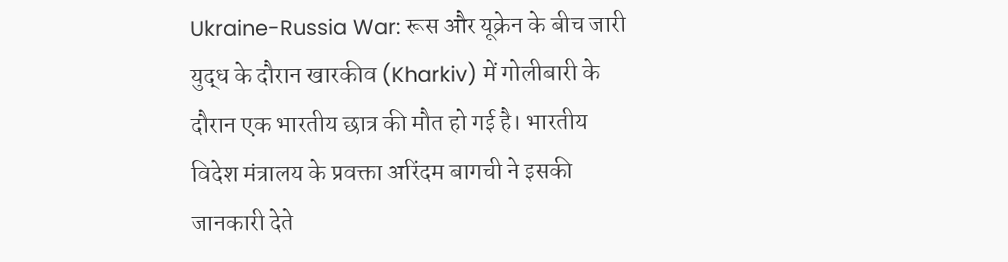Ukraine-Russia War: रूस और यूक्रेन के बीच जारी युद्ध के दौरान खारकीव (Kharkiv) में गोलीबारी के दौरान एक भारतीय छात्र की मौत हो गई है। भारतीय विदेश मंत्रालय के प्रवक्ता अरिंदम बागची ने इसकी जानकारी देते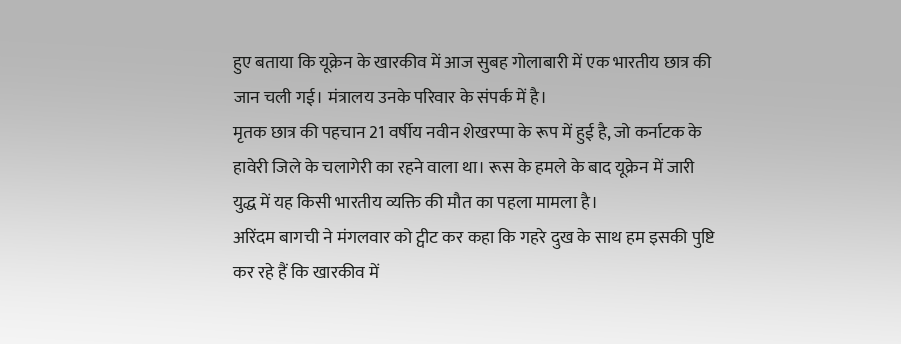हुए बताया कि यूक्रेन के खारकीव में आज सुबह गोलाबारी में एक भारतीय छात्र की जान चली गई। मंत्रालय उनके परिवार के संपर्क में है।
मृतक छात्र की पहचान 21 वर्षीय नवीन शेखरप्पा के रूप में हुई है, जो कर्नाटक के हावेरी जिले के चलागेरी का रहने वाला था। रूस के हमले के बाद यूक्रेन में जारी युद्ध में यह किसी भारतीय व्यक्ति की मौत का पहला मामला है।
अरिंदम बागची ने मंगलवार को ट्वीट कर कहा कि गहरे दुख के साथ हम इसकी पुष्टि कर रहे हैं कि खारकीव में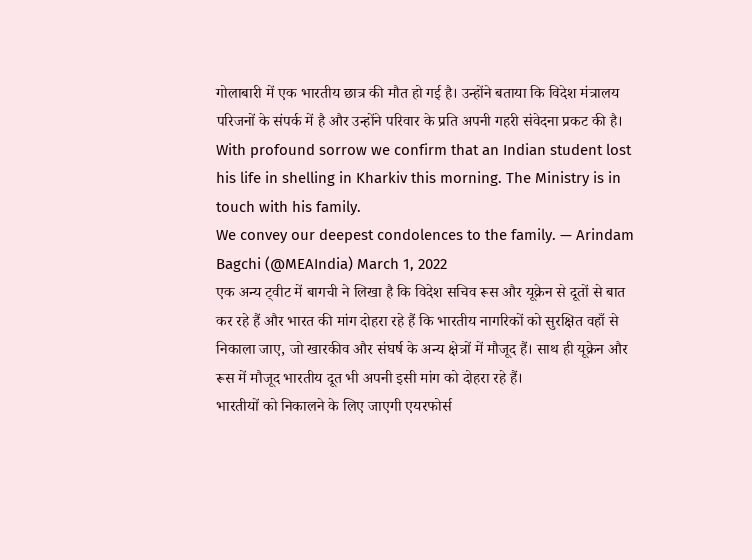गोलाबारी में एक भारतीय छात्र की मौत हो गई है। उन्होंने बताया कि विदेश मंत्रालय परिजनों के संपर्क में है और उन्होंने परिवार के प्रति अपनी गहरी संवेदना प्रकट की है।
With profound sorrow we confirm that an Indian student lost his life in shelling in Kharkiv this morning. The Ministry is in touch with his family.
We convey our deepest condolences to the family. — Arindam Bagchi (@MEAIndia) March 1, 2022
एक अन्य ट्वीट में बागची ने लिखा है कि विदेश सचिव रूस और यूक्रेन से दूतों से बात कर रहे हैं और भारत की मांग दोहरा रहे हैं कि भारतीय नागरिकों को सुरक्षित वहाँ से निकाला जाए, जो खारकीव और संघर्ष के अन्य क्षेत्रों में मौजूद हैं। साथ ही यूक्रेन और रूस में मौजूद भारतीय दूत भी अपनी इसी मांग को दोहरा रहे हैं।
भारतीयों को निकालने के लिए जाएगी एयरफोर्स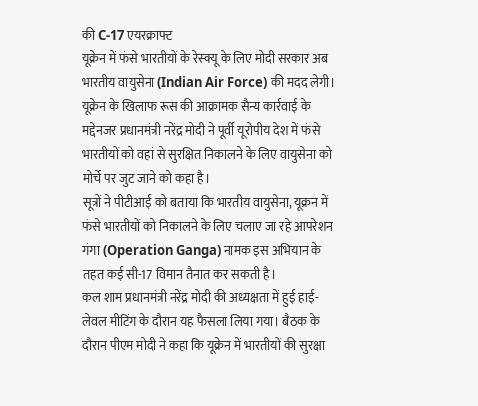की C-17 एयरक्राफ्ट
यूक्रेन में फंसे भारतीयों के रेस्क्यू के लिए मोदी सरकार अब भारतीय वायुसेना (Indian Air Force) की मदद लेगी। यूक्रेन के खिलाफ रूस की आक्रामक सैन्य कार्रवाई के मद्देनजर प्रधानमंत्री नरेंद्र मोदी ने पूर्वी यूरोपीय देश में फंसे भारतीयों को वहां से सुरक्षित निकालने के लिए वायुसेना को मोर्चे पर जुट जाने को कहा है।
सूत्रों ने पीटीआई को बताया कि भारतीय वायुसेना, यूक्रन में फंसे भारतीयों को निकालने के लिए चलाए जा रहे आपरेशन गंगा (Operation Ganga) नामक इस अभियान के तहत कई सी-17 विमान तैनात कर सकती है।
कल शाम प्रधानमंत्री नरेंद्र मोदी की अध्यक्षता में हुई हाई-लेवल मीटिंग के दौरान यह फैसला लिया गया। बैठक के दौरान पीएम मोदी ने कहा कि यूक्रेन में भारतीयों की सुरक्षा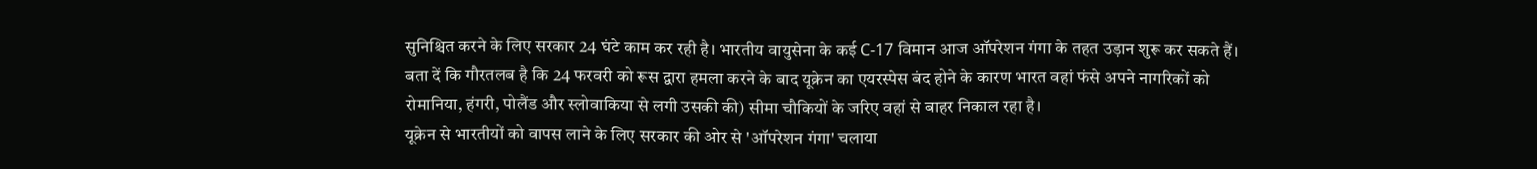सुनिश्चित करने के लिए सरकार 24 घंटे काम कर रही है। भारतीय वायुसेना के कई C-17 विमान आज ऑपरेशन गंगा के तहत उड़ान शुरू कर सकते हैं।
बता दें कि गौरतलब है कि 24 फरवरी को रूस द्वारा हमला करने के बाद यूक्रेन का एयरस्पेस बंद होने के कारण भारत वहां फंसे अपने नागरिकों को रोमानिया, हंगरी, पोलैंड और स्लोवाकिया से लगी उसकी की) सीमा चौकियों के जरिए वहां से बाहर निकाल रहा है।
यूक्रेन से भारतीयों को वापस लाने के लिए सरकार की ओर से 'ऑपरेशन गंगा' चलाया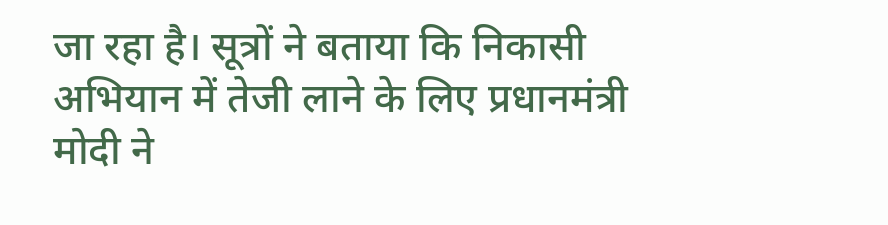जा रहा है। सूत्रों ने बताया कि निकासी अभियान में तेजी लाने के लिए प्रधानमंत्री मोदी ने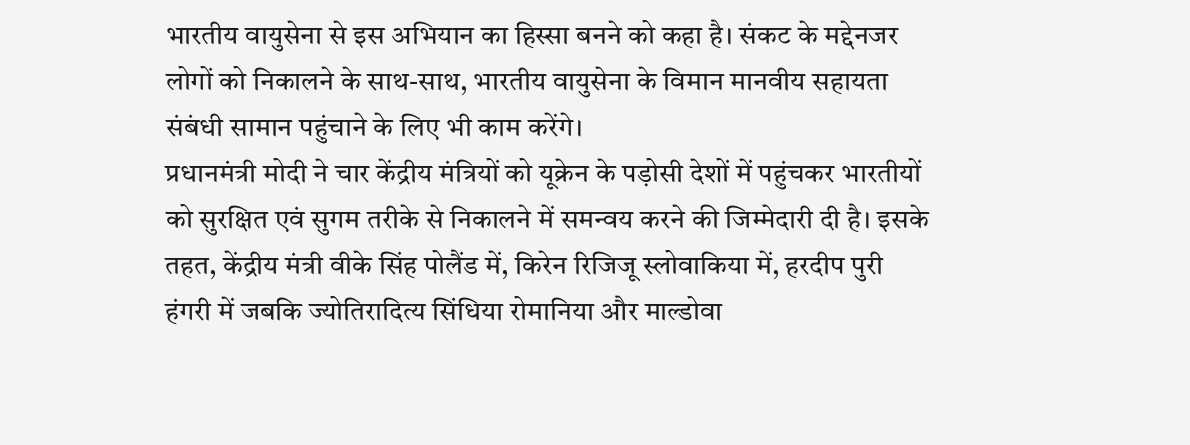भारतीय वायुसेना से इस अभियान का हिस्सा बनने को कहा है। संकट के मद्देनजर लोगों को निकालने के साथ-साथ, भारतीय वायुसेना के विमान मानवीय सहायता संबंधी सामान पहुंचाने के लिए भी काम करेंगे।
प्रधानमंत्री मोदी ने चार केंद्रीय मंत्रियों को यूक्रेन के पड़ोसी देशों में पहुंचकर भारतीयों को सुरक्षित एवं सुगम तरीके से निकालने में समन्वय करने की जिम्मेदारी दी है। इसके तहत, केंद्रीय मंत्री वीके सिंह पोलैंड में, किरेन रिजिजू स्लोवाकिया में, हरदीप पुरी हंगरी में जबकि ज्योतिरादित्य सिंधिया रोमानिया और माल्डोवा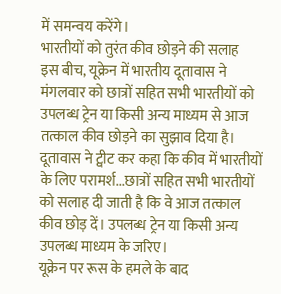में समन्वय करेंगे।
भारतीयों को तुरंत कीव छोड़ने की सलाह
इस बीच, यूक्रेन में भारतीय दूतावास ने मंगलवार को छात्रों सहित सभी भारतीयों को उपलब्ध ट्रेन या किसी अन्य माध्यम से आज तत्काल कीव छोड़ने का सुझाव दिया है। दूतावास ने ट्वीट कर कहा कि कीव में भारतीयों के लिए परामर्श...छात्रों सहित सभी भारतीयों को सलाह दी जाती है कि वे आज तत्काल कीव छोड़ दें। उपलब्ध ट्रेन या किसी अन्य उपलब्ध माध्यम के जरिए।
यूक्रेन पर रूस के हमले के बाद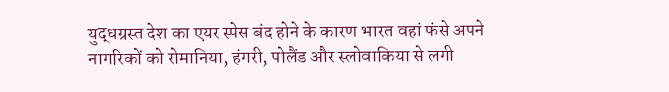युद्धग्रस्त देश का एयर स्पेस बंद होने के कारण भारत वहां फंसे अपने नागरिकों को रोमानिया, हंगरी, पोलैंड और स्लोवाकिया से लगी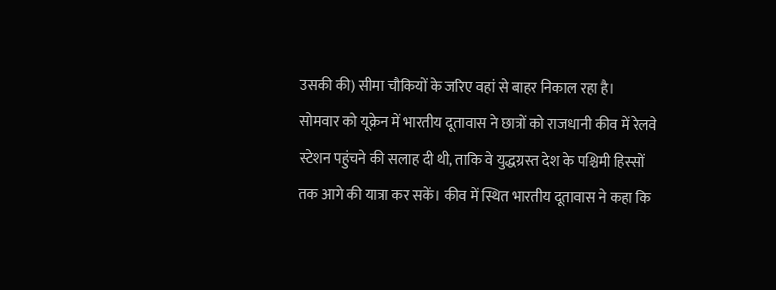उसकी की) सीमा चौकियों के जरिए वहां से बाहर निकाल रहा है।
सोमवार को यूक्रेन में भारतीय दूतावास ने छात्रों को राजधानी कीव में रेलवे स्टेशन पहुंचने की सलाह दी थी, ताकि वे युद्धग्रस्त देश के पश्चिमी हिस्सों तक आगे की यात्रा कर सकें। कीव में स्थित भारतीय दूतावास ने कहा कि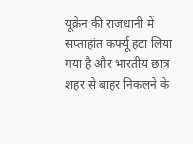यूक्रेन की राजधानी में सप्ताहांत कर्फ्यू हटा लिया गया है और भारतीय छात्र शहर से बाहर निकलने के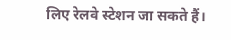लिए रेलवे स्टेशन जा सकते हैं।